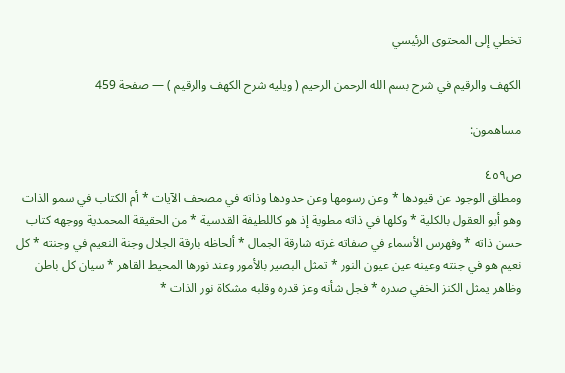تخطي إلى المحتوى الرئيسي

الكهف والرقيم في شرح بسم الله الرحمن الرحيم ( ويليه شرح الكهف والرقيم ) — صفحة 459

مساهمون:

ص٤٥٩
ومطلق الوجود عن قيودها * وعن رسومها وعن حدودها وذاته في مصحف الآيات * أم الكتاب في سمو الذات وهو أبو العقول بالكلية * وكلها في ذاته مطوية إذ هو كاللطيفة القدسية * من الحقيقة المحمدية ووجهه كتاب حسن ذاته * وفهرس الأسماء في صفاته غرته شارقة الجمال * ألحاظه بارقة الجلال وجنة النعيم في وجنته * كل نعيم هو في جنته وعينه عين عيون النور * تمثل البصير بالأمور وعند نورها المحيط القاهر * سيان كل باطن وظاهر يمثل الكنز الخفي صدره * فجل شأنه وعز قدره وقلبه مشكاة نور الذات *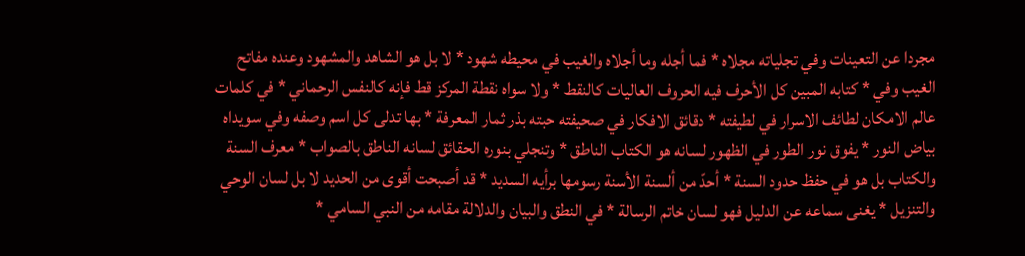مجردا عن التعينات وفي تجلياته مجلاه * فما أجله وما أجلاه والغيب في محيطه شهود * لا بل هو الشاهد والمشهود وعنده مفاتح الغيب وفي * كتابه المبين كل الأحرف فيه الحروف العاليات كالنقط * ولا سواه نقطة المركز قط فإنه كالنفس الرحماني * في كلمات عالم الامكان لطائف الاسرار في لطيفته * دقائق الافكار في صحيفته حبته بذر ثمار المعرفة * بها تدلى كل اسم وصفه وفي سويداه بياض النور * يفوق نور الطور في الظهور لسانه هو الكتاب الناطق * وتنجلي بنوره الحقائق لسانه الناطق بالصواب * معرف السنة والكتاب بل هو في حفظ حدود السنة * أحدّ من ألسنة الأسنة رسومها برأيه السديد * قد أصبحت أقوى من الحديد لا بل لسان الوحي والتنزيل * يغنى سماعه عن الدليل فهو لسان خاتم الرسالة * في النطق والبيان والدلالة مقامه من النبي السامي *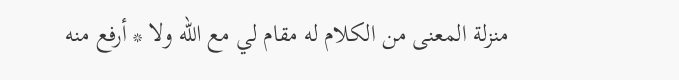منزلة المعنى من الكلام له مقام لي مع اللّه ولا * أرفع منه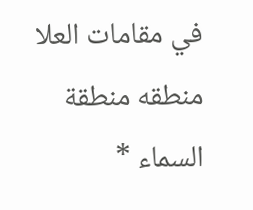في مقامات العلا منطقه منطقة السماء *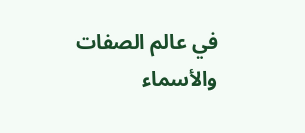في عالم الصفات والأسماء